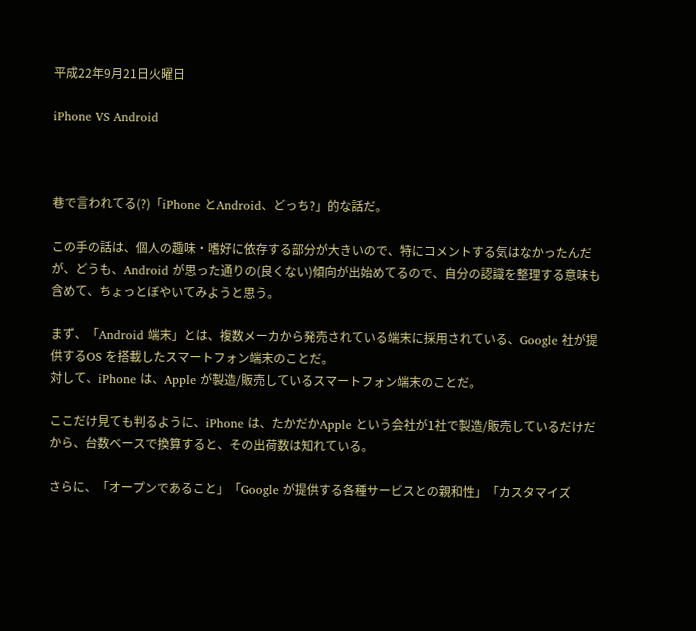平成22年9月21日火曜日

iPhone VS Android



巷で言われてる(?)「iPhone とAndroid、どっち?」的な話だ。

この手の話は、個人の趣味・嗜好に依存する部分が大きいので、特にコメントする気はなかったんだが、どうも、Android が思った通りの(良くない)傾向が出始めてるので、自分の認識を整理する意味も含めて、ちょっとぼやいてみようと思う。

まず、「Android 端末」とは、複数メーカから発売されている端末に採用されている、Google 社が提供するOS を搭載したスマートフォン端末のことだ。
対して、iPhone は、Apple が製造/販売しているスマートフォン端末のことだ。

ここだけ見ても判るように、iPhone は、たかだかApple という会社が1社で製造/販売しているだけだから、台数ベースで換算すると、その出荷数は知れている。

さらに、「オープンであること」「Google が提供する各種サービスとの親和性」「カスタマイズ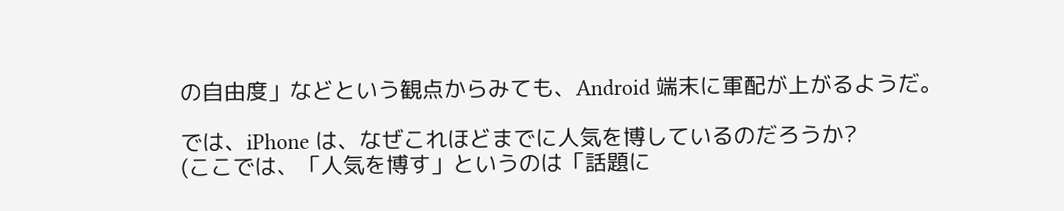の自由度」などという観点からみても、Android 端末に軍配が上がるようだ。

では、iPhone は、なぜこれほどまでに人気を博しているのだろうか?
(ここでは、「人気を博す」というのは「話題に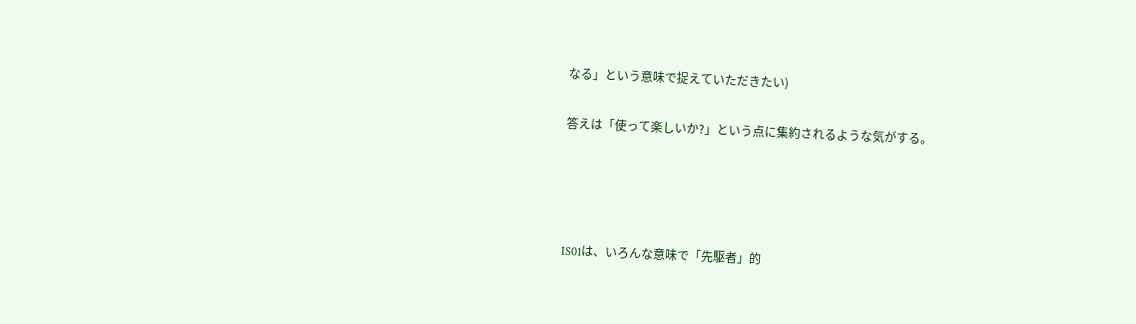なる」という意味で捉えていただきたい)

答えは「使って楽しいか?」という点に集約されるような気がする。




IS01は、いろんな意味で「先駆者」的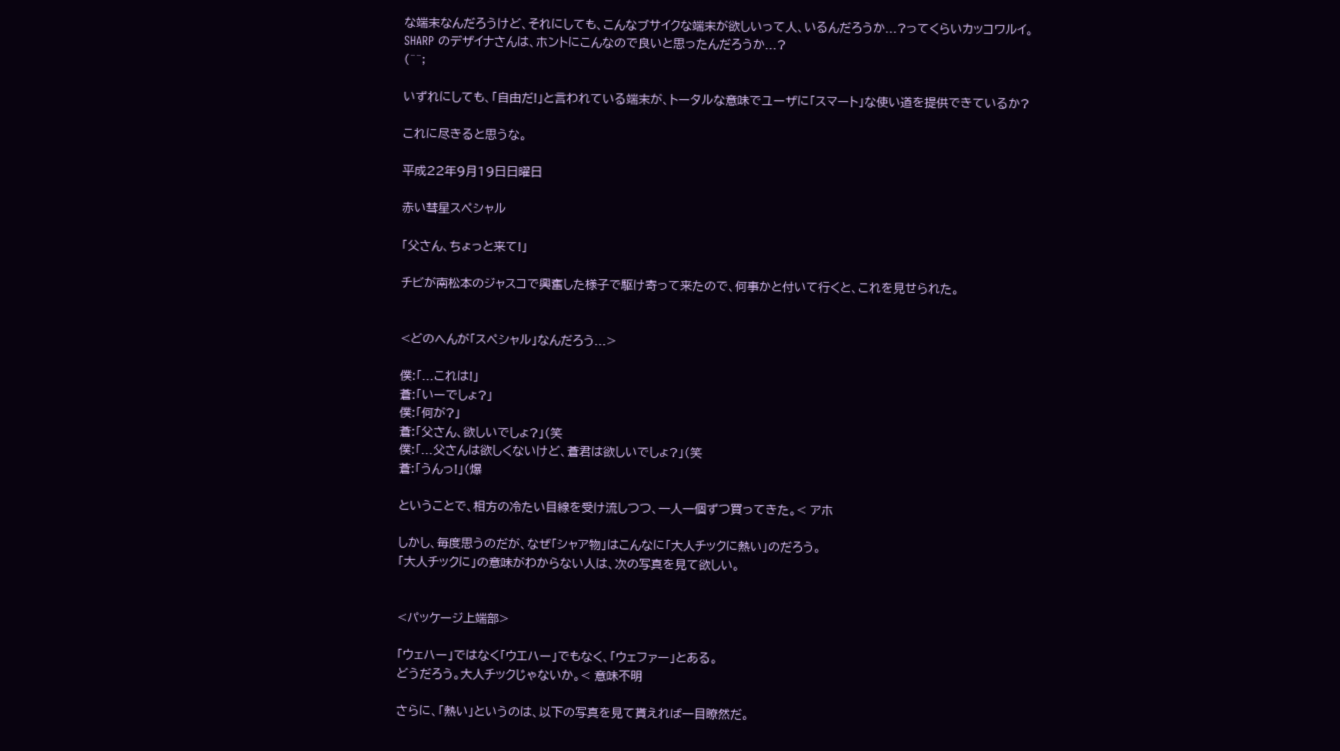な端末なんだろうけど、それにしても、こんなブサイクな端末が欲しいって人、いるんだろうか...?ってくらいカッコワルイ。
SHARP のデザイナさんは、ホントにこんなので良いと思ったんだろうか...?
(^^;

いずれにしても、「自由だ!」と言われている端末が、トータルな意味でユーザに「スマート」な使い道を提供できているか?

これに尽きると思うな。

平成22年9月19日日曜日

赤い彗星スペシャル

「父さん、ちょっと来て!」

チビが南松本のジャスコで興奮した様子で駆け寄って来たので、何事かと付いて行くと、これを見せられた。


<どのへんが「スペシャル」なんだろう...>

僕:「...これは!」
蒼:「いーでしょ?」
僕:「何が?」
蒼:「父さん、欲しいでしょ?」(笑
僕:「...父さんは欲しくないけど、蒼君は欲しいでしょ?」(笑
蒼:「うんっ!」(爆

ということで、相方の冷たい目線を受け流しつつ、一人一個ずつ買ってきた。< アホ

しかし、毎度思うのだが、なぜ「シャア物」はこんなに「大人チックに熱い」のだろう。
「大人チックに」の意味がわからない人は、次の写真を見て欲しい。


<パッケージ上端部>

「ウェハー」ではなく「ウエハー」でもなく、「ウェファー」とある。
どうだろう。大人チックじゃないか。< 意味不明

さらに、「熱い」というのは、以下の写真を見て貰えれば一目瞭然だ。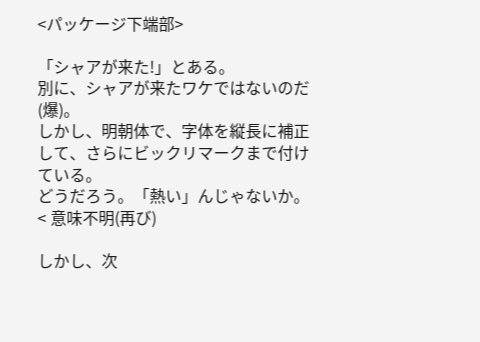<パッケージ下端部>

「シャアが来た!」とある。
別に、シャアが来たワケではないのだ(爆)。
しかし、明朝体で、字体を縦長に補正して、さらにビックリマークまで付けている。
どうだろう。「熱い」んじゃないか。 < 意味不明(再び)

しかし、次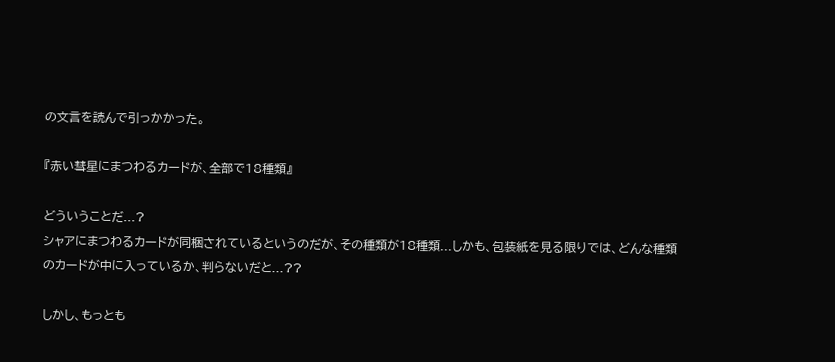の文言を読んで引っかかった。

『赤い彗星にまつわるカードが、全部で18種類』

どういうことだ...?
シャアにまつわるカードが同梱されているというのだが、その種類が18種類...しかも、包装紙を見る限りでは、どんな種類のカードが中に入っているか、判らないだと...??

しかし、もっとも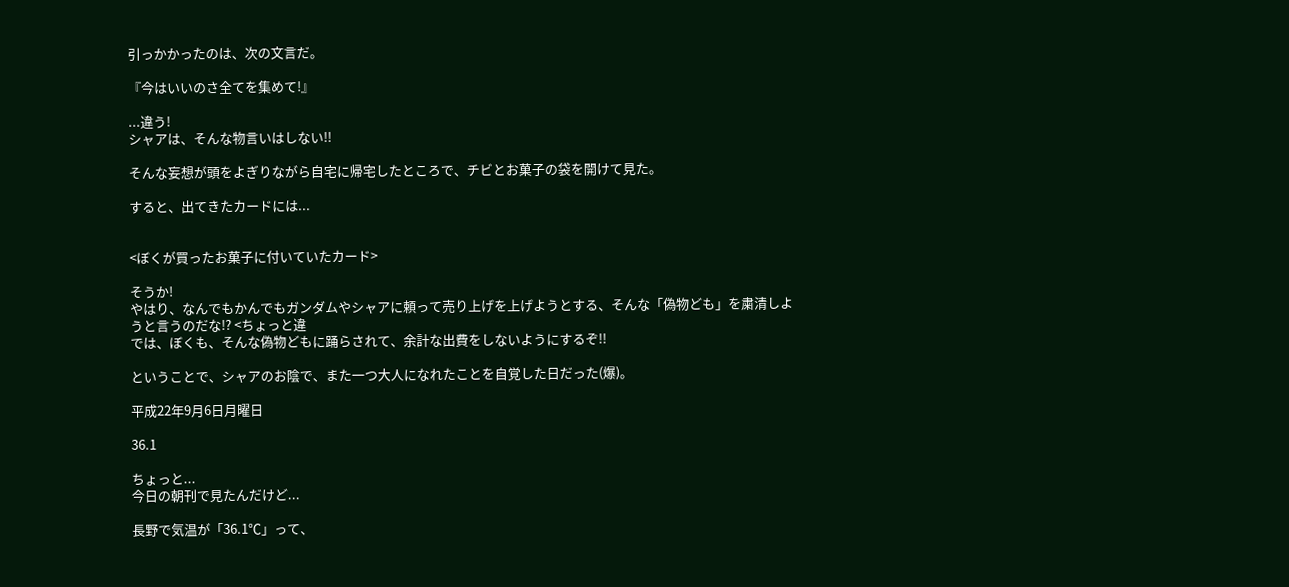引っかかったのは、次の文言だ。

『今はいいのさ全てを集めて!』

...違う!
シャアは、そんな物言いはしない!!

そんな妄想が頭をよぎりながら自宅に帰宅したところで、チビとお菓子の袋を開けて見た。

すると、出てきたカードには...


<ぼくが買ったお菓子に付いていたカード>

そうか!
やはり、なんでもかんでもガンダムやシャアに頼って売り上げを上げようとする、そんな「偽物ども」を粛清しようと言うのだな!? <ちょっと違
では、ぼくも、そんな偽物どもに踊らされて、余計な出費をしないようにするぞ!!

ということで、シャアのお陰で、また一つ大人になれたことを自覚した日だった(爆)。

平成22年9月6日月曜日

36.1

ちょっと...
今日の朝刊で見たんだけど...

長野で気温が「36.1℃」って、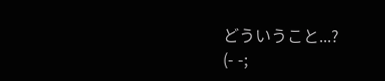どういうこと...?
(- -;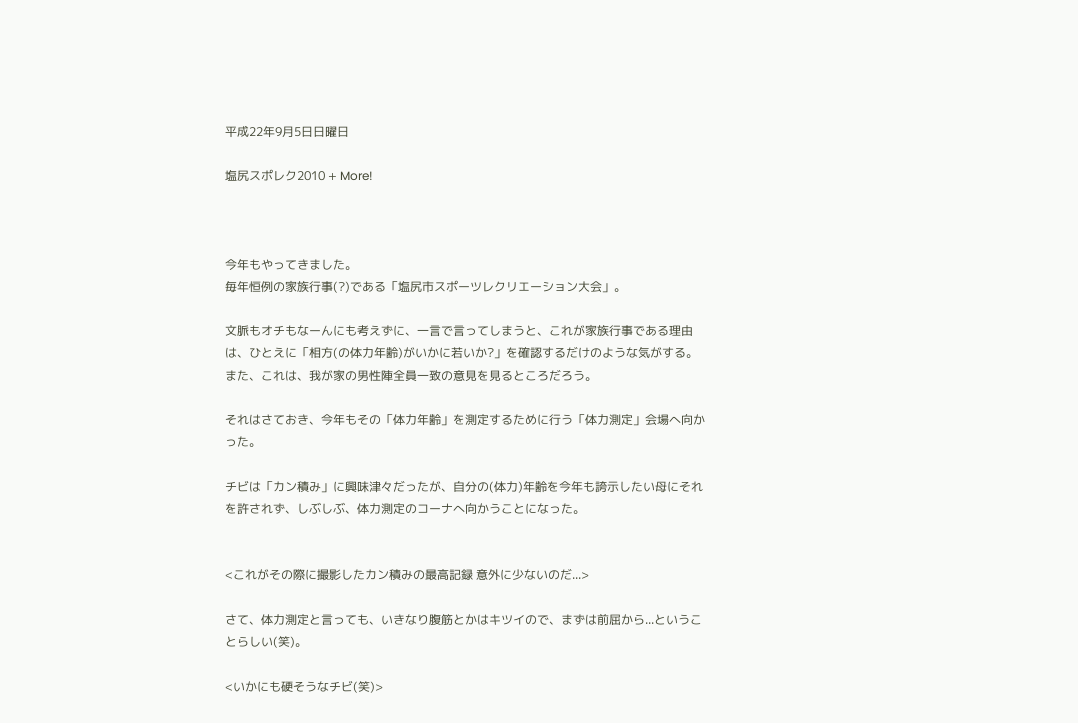平成22年9月5日日曜日

塩尻スポレク2010 + More!



今年もやってきました。
毎年恒例の家族行事(?)である「塩尻市スポーツレクリエーション大会」。

文脈もオチもなーんにも考えずに、一言で言ってしまうと、これが家族行事である理由は、ひとえに「相方(の体力年齢)がいかに若いか?」を確認するだけのような気がする。
また、これは、我が家の男性陣全員一致の意見を見るところだろう。

それはさておき、今年もその「体力年齢」を測定するために行う「体力測定」会場へ向かった。

チビは「カン積み」に興味津々だったが、自分の(体力)年齢を今年も誇示したい母にそれを許されず、しぶしぶ、体力測定のコーナへ向かうことになった。


<これがその際に撮影したカン積みの最高記録 意外に少ないのだ...>

さて、体力測定と言っても、いきなり腹筋とかはキツイので、まずは前屈から...ということらしい(笑)。

<いかにも硬そうなチビ(笑)>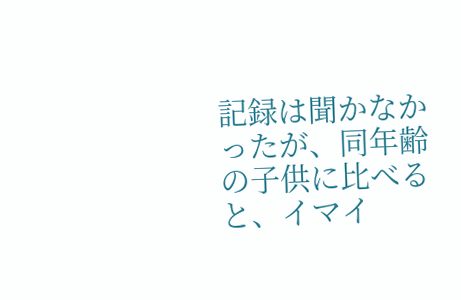記録は聞かなかったが、同年齢の子供に比べると、イマイ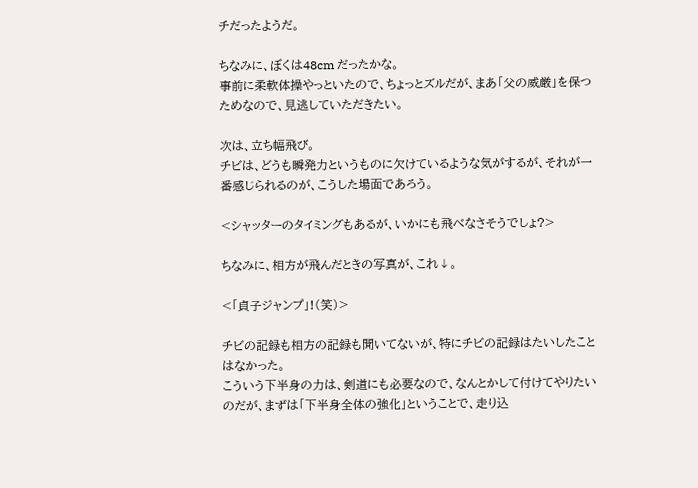チだったようだ。

ちなみに、ぼくは48cm だったかな。
事前に柔軟体操やっといたので、ちょっとズルだが、まあ「父の威厳」を保つためなので、見逃していただきたい。

次は、立ち幅飛び。
チビは、どうも瞬発力というものに欠けているような気がするが、それが一番感じられるのが、こうした場面であろう。

<シャッターのタイミングもあるが、いかにも飛べなさそうでしょ?>

ちなみに、相方が飛んだときの写真が、これ↓。

<「貞子ジャンプ」!(笑)>

チビの記録も相方の記録も聞いてないが、特にチビの記録はたいしたことはなかった。
こういう下半身の力は、剣道にも必要なので、なんとかして付けてやりたいのだが、まずは「下半身全体の強化」ということで、走り込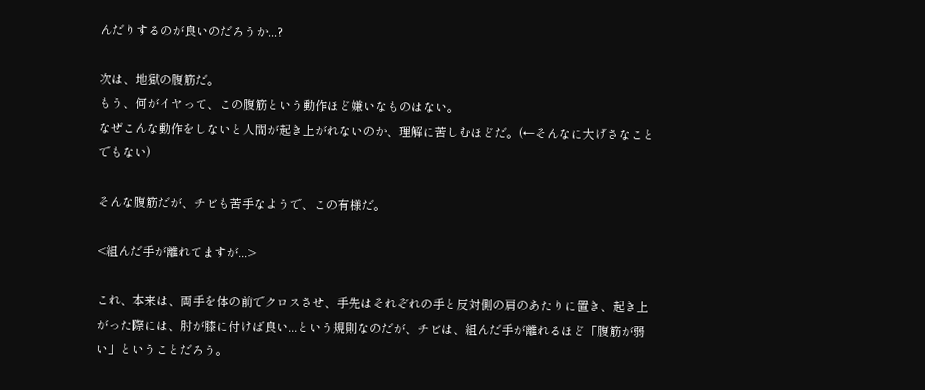んだりするのが良いのだろうか...?

次は、地獄の腹筋だ。
もう、何がイヤって、この腹筋という動作ほど嫌いなものはない。
なぜこんな動作をしないと人間が起き上がれないのか、理解に苦しむほどだ。(←そんなに大げさなことでもない)

そんな腹筋だが、チビも苦手なようで、この有様だ。

<組んだ手が離れてますが...>

これ、本来は、両手を体の前でクロスさせ、手先はそれぞれの手と反対側の肩のあたりに置き、起き上がった際には、肘が膝に付けば良い...という規則なのだが、チビは、組んだ手が離れるほど「腹筋が弱い」ということだろう。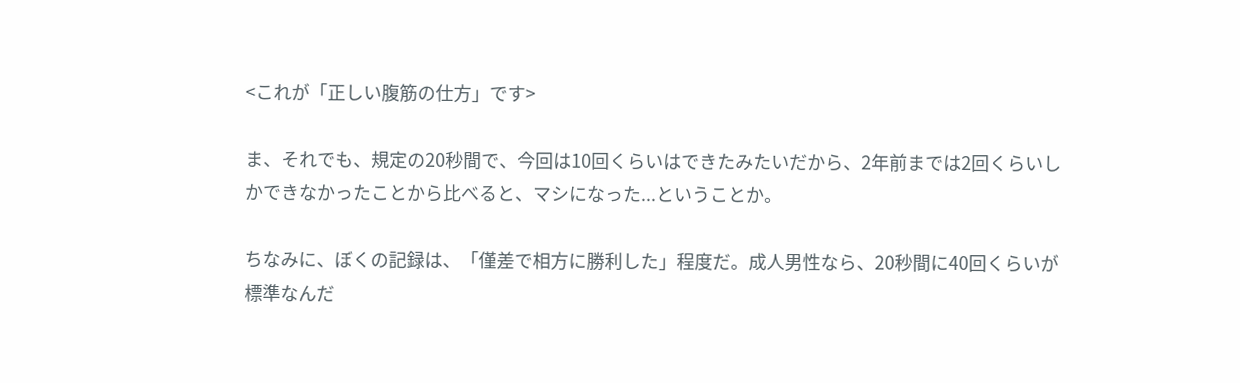<これが「正しい腹筋の仕方」です>

ま、それでも、規定の20秒間で、今回は10回くらいはできたみたいだから、2年前までは2回くらいしかできなかったことから比べると、マシになった...ということか。

ちなみに、ぼくの記録は、「僅差で相方に勝利した」程度だ。成人男性なら、20秒間に40回くらいが標準なんだ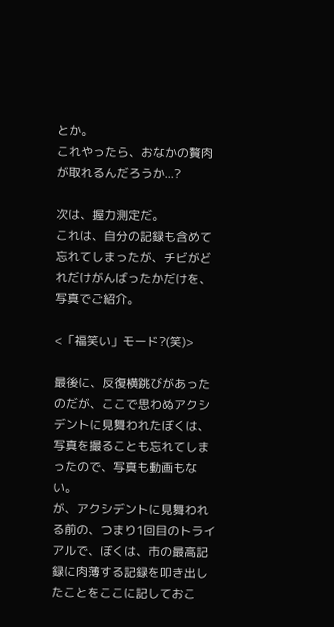とか。
これやったら、おなかの贅肉が取れるんだろうか...?

次は、握力測定だ。
これは、自分の記録も含めて忘れてしまったが、チビがどれだけがんばったかだけを、写真でご紹介。

<「福笑い」モード?(笑)>

最後に、反復横跳びがあったのだが、ここで思わぬアクシデントに見舞われたぼくは、写真を撮ることも忘れてしまったので、写真も動画もない。
が、アクシデントに見舞われる前の、つまり1回目のトライアルで、ぼくは、市の最高記録に肉薄する記録を叩き出したことをここに記しておこ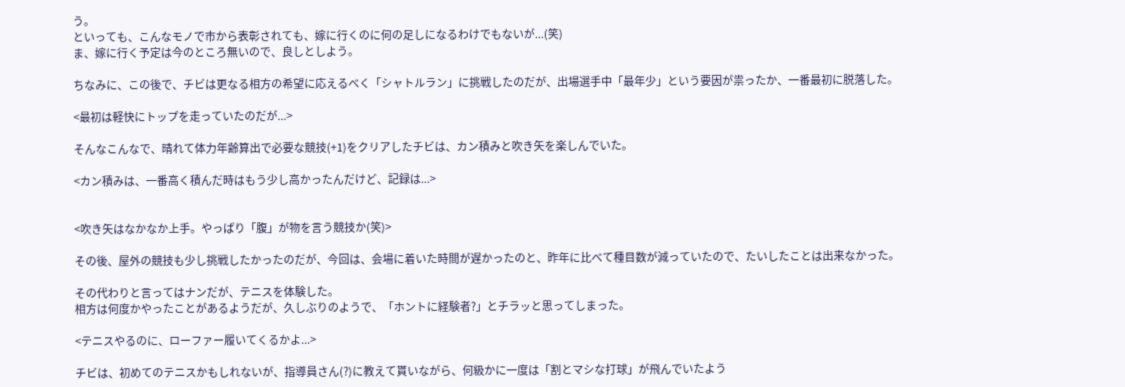う。
といっても、こんなモノで市から表彰されても、嫁に行くのに何の足しになるわけでもないが...(笑)
ま、嫁に行く予定は今のところ無いので、良しとしよう。

ちなみに、この後で、チビは更なる相方の希望に応えるべく「シャトルラン」に挑戦したのだが、出場選手中「最年少」という要因が祟ったか、一番最初に脱落した。

<最初は軽快にトップを走っていたのだが...>

そんなこんなで、晴れて体力年齢算出で必要な競技(+1)をクリアしたチビは、カン積みと吹き矢を楽しんでいた。

<カン積みは、一番高く積んだ時はもう少し高かったんだけど、記録は...>


<吹き矢はなかなか上手。やっぱり「腹」が物を言う競技か(笑)>

その後、屋外の競技も少し挑戦したかったのだが、今回は、会場に着いた時間が遅かったのと、昨年に比べて種目数が減っていたので、たいしたことは出来なかった。

その代わりと言ってはナンだが、テニスを体験した。
相方は何度かやったことがあるようだが、久しぶりのようで、「ホントに経験者?」とチラッと思ってしまった。

<テニスやるのに、ローファー履いてくるかよ...>

チビは、初めてのテニスかもしれないが、指導員さん(?)に教えて貰いながら、何級かに一度は「割とマシな打球」が飛んでいたよう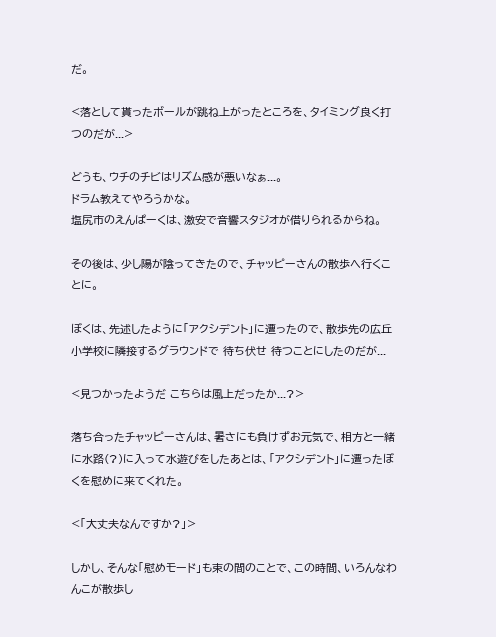だ。

<落として貰ったボールが跳ね上がったところを、タイミング良く打つのだが...>

どうも、ウチのチビはリズム感が悪いなぁ...。
ドラム教えてやろうかな。
塩尻市のえんぱーくは、激安で音響スタジオが借りられるからね。

その後は、少し陽が陰ってきたので、チャッピーさんの散歩へ行くことに。

ぼくは、先述したように「アクシデント」に遭ったので、散歩先の広丘小学校に隣接するグラウンドで 待ち伏せ 待つことにしたのだが...

<見つかったようだ こちらは風上だったか...?>

落ち合ったチャッピーさんは、暑さにも負けずお元気で、相方と一緒に水路(?)に入って水遊びをしたあとは、「アクシデント」に遭ったぼくを慰めに来てくれた。

<「大丈夫なんですか?」>

しかし、そんな「慰めモード」も束の間のことで、この時間、いろんなわんこが散歩し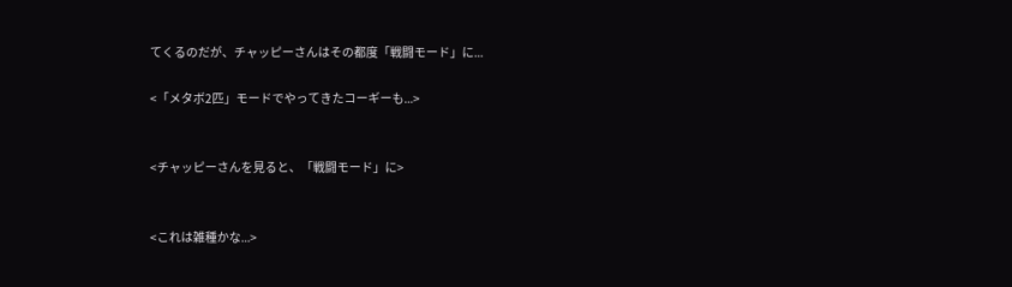てくるのだが、チャッピーさんはその都度「戦闘モード」に...

<「メタボ2匹」モードでやってきたコーギーも...>


<チャッピーさんを見ると、「戦闘モード」に>


<これは雑種かな...>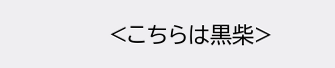<こちらは黒柴>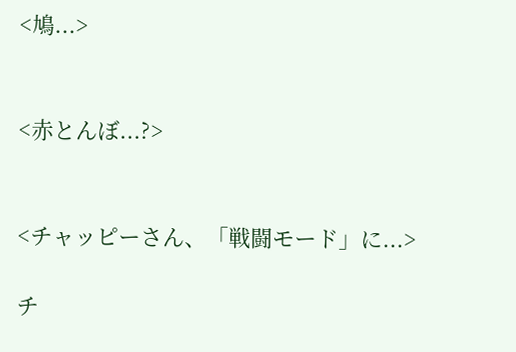<鳩...>


<赤とんぼ...?>


<チャッピーさん、「戦闘モード」に...>

チ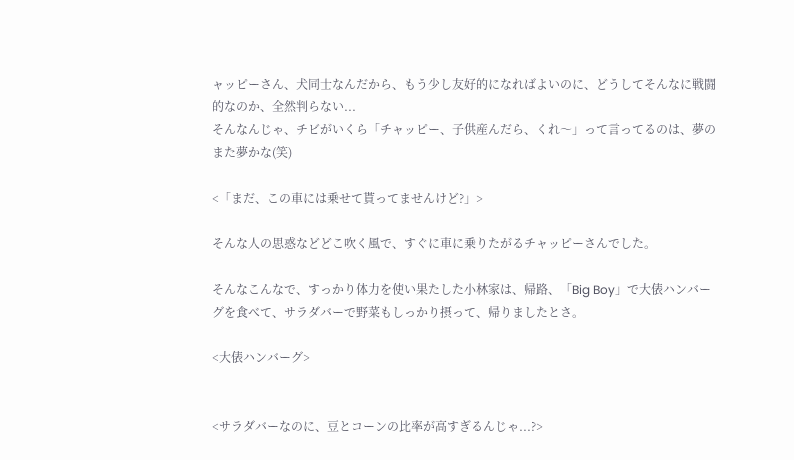ャッピーさん、犬同士なんだから、もう少し友好的になればよいのに、どうしてそんなに戦闘的なのか、全然判らない...
そんなんじゃ、チビがいくら「チャッピー、子供産んだら、くれ〜」って言ってるのは、夢のまた夢かな(笑)

<「まだ、この車には乗せて貰ってませんけど?」>

そんな人の思惑などどこ吹く風で、すぐに車に乗りたがるチャッピーさんでした。

そんなこんなで、すっかり体力を使い果たした小林家は、帰路、「Big Boy」で大俵ハンバーグを食べて、サラダバーで野菜もしっかり摂って、帰りましたとさ。

<大俵ハンバーグ>


<サラダバーなのに、豆とコーンの比率が高すぎるんじゃ...?>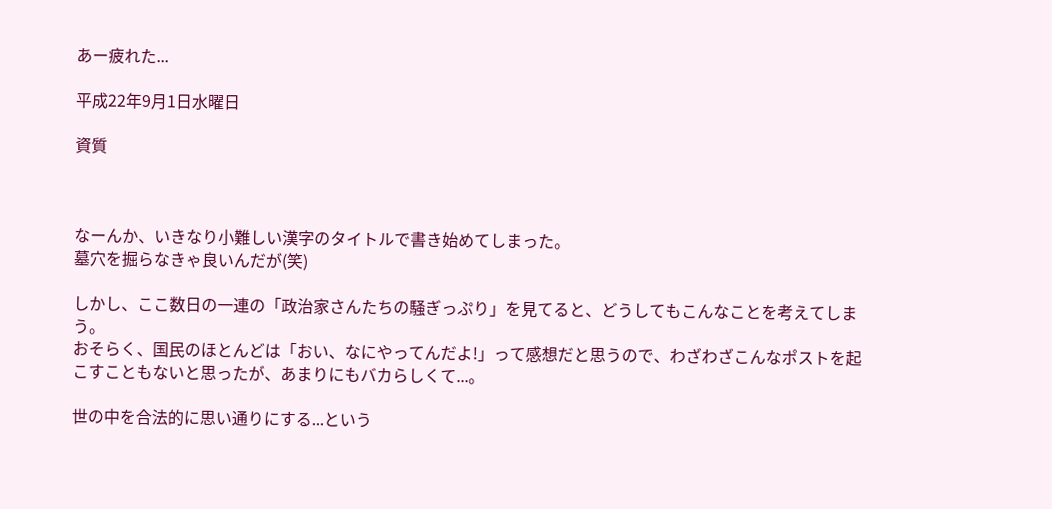あー疲れた...

平成22年9月1日水曜日

資質



なーんか、いきなり小難しい漢字のタイトルで書き始めてしまった。
墓穴を掘らなきゃ良いんだが(笑)

しかし、ここ数日の一連の「政治家さんたちの騒ぎっぷり」を見てると、どうしてもこんなことを考えてしまう。
おそらく、国民のほとんどは「おい、なにやってんだよ!」って感想だと思うので、わざわざこんなポストを起こすこともないと思ったが、あまりにもバカらしくて...。

世の中を合法的に思い通りにする...という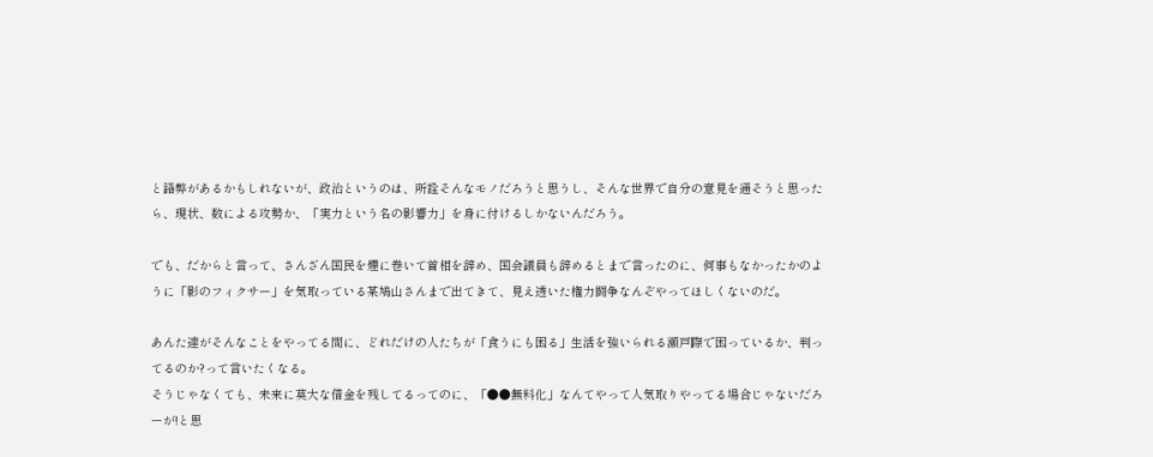と語弊があるかもしれないが、政治というのは、所詮そんなモノだろうと思うし、そんな世界で自分の意見を通そうと思ったら、現状、数による攻勢か、「実力という名の影響力」を身に付けるしかないんだろう。

でも、だからと言って、さんざん国民を煙に巻いて首相を辞め、国会議員も辞めるとまで言ったのに、何事もなかったかのように「影のフィクサー」を気取っている某鳩山さんまで出てきて、見え透いた権力闘争なんぞやってほしくないのだ。

あんた達がそんなことをやってる間に、どれだけの人たちが「食うにも困る」生活を強いられる瀬戸際で困っているか、判ってるのか?って言いたくなる。
そうじゃなくても、未来に莫大な借金を残してるってのに、「●●無料化」なんてやって人気取りやってる場合じゃないだろーが!と思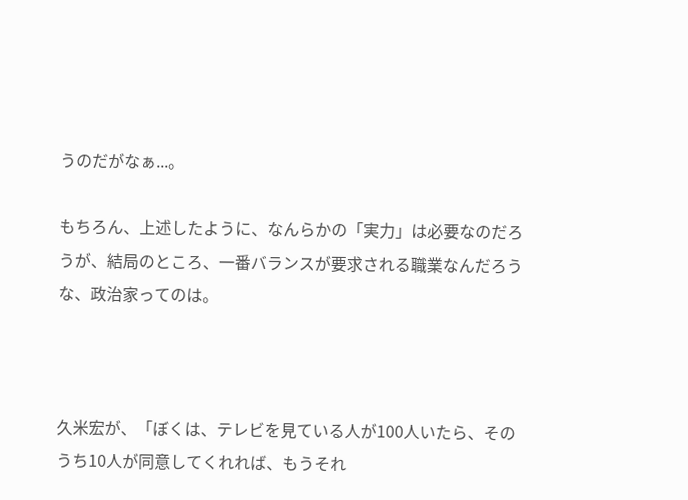うのだがなぁ...。

もちろん、上述したように、なんらかの「実力」は必要なのだろうが、結局のところ、一番バランスが要求される職業なんだろうな、政治家ってのは。



久米宏が、「ぼくは、テレビを見ている人が100人いたら、そのうち10人が同意してくれれば、もうそれ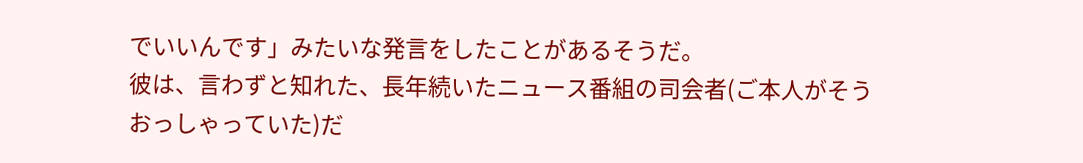でいいんです」みたいな発言をしたことがあるそうだ。
彼は、言わずと知れた、長年続いたニュース番組の司会者(ご本人がそうおっしゃっていた)だ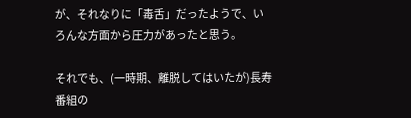が、それなりに「毒舌」だったようで、いろんな方面から圧力があったと思う。

それでも、(一時期、離脱してはいたが)長寿番組の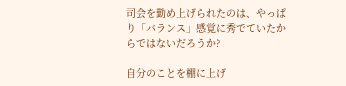司会を勤め上げられたのは、やっぱり「バランス」感覚に秀でていたからではないだろうか?

自分のことを棚に上げ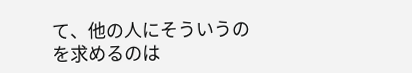て、他の人にそういうのを求めるのは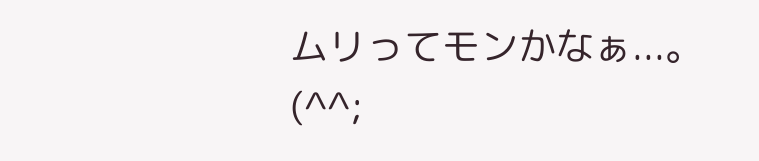ムリってモンかなぁ...。
(^^;